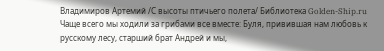Владимиров Артемий /С высоты птичьего полета/ Библиотека Golden-Ship.ru
Чаще всего мы ходили за грибами все вместе: Буля, привившая нам любовь к русскому лесу, старший брат Андрей и мы,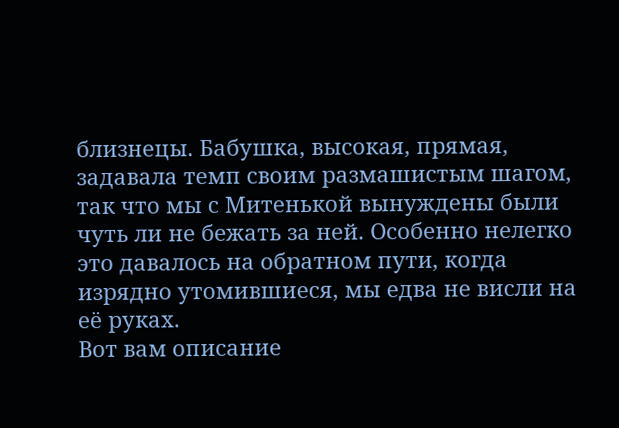близнецы. Бабушка, высокая, прямая, задавала темп своим размашистым шагом, так что мы с Митенькой вынуждены были чуть ли не бежать за ней. Особенно нелегко это давалось на обратном пути, когда изрядно утомившиеся, мы едва не висли на её руках.
Вот вам описание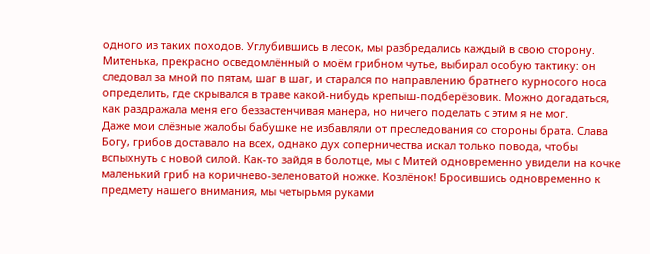одного из таких походов. Углубившись в лесок, мы разбредались каждый в свою сторону. Митенька, прекрасно осведомлённый о моём грибном чутье, выбирал особую тактику: он следовал за мной по пятам, шаг в шаг, и старался по направлению братнего курносого носа определить, где скрывался в траве какой-нибудь крепыш-подберёзовик. Можно догадаться, как раздражала меня его беззастенчивая манера, но ничего поделать с этим я не мог.
Даже мои слёзные жалобы бабушке не избавляли от преследования со стороны брата. Слава Богу, грибов доставало на всех, однако дух соперничества искал только повода, чтобы вспыхнуть с новой силой. Как-то зайдя в болотце, мы с Митей одновременно увидели на кочке маленький гриб на коричнево-зеленоватой ножке. Козлёнок! Бросившись одновременно к предмету нашего внимания, мы четырьмя руками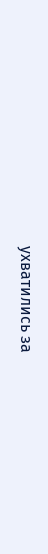ухватились за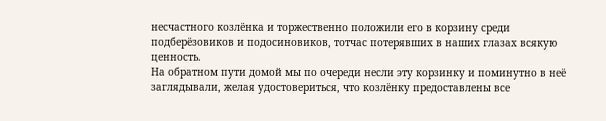несчастного козлёнка и торжественно положили его в корзину среди подберёзовиков и подосиновиков, тотчас потерявших в наших глазах всякую ценность.
На обратном пути домой мы по очереди несли эту корзинку и поминутно в неё заглядывали, желая удостовериться, что козлёнку предоставлены все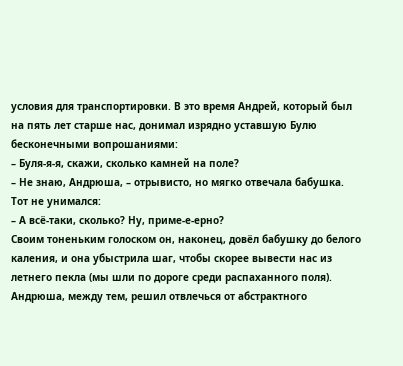условия для транспортировки. В это время Андрей, который был на пять лет старше нас, донимал изрядно уставшую Булю бесконечными вопрошаниями:
– Буля-я-я, скажи, сколько камней на поле?
– Не знаю, Андрюша, – отрывисто, но мягко отвечала бабушка.
Тот не унимался:
– А всё-таки, сколько? Ну, приме-е-ерно?
Своим тоненьким голоском он, наконец, довёл бабушку до белого каления, и она убыстрила шаг, чтобы скорее вывести нас из летнего пекла (мы шли по дороге среди распаханного поля). Андрюша, между тем, решил отвлечься от абстрактного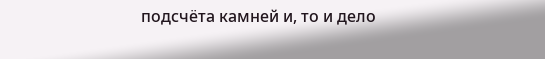подсчёта камней и, то и дело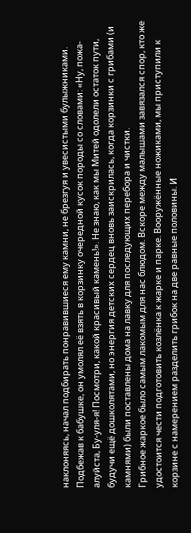наклоняясь, начал подбирать понравившиеся ему камни, не брезгуя и увесистыми булыжниками.
Подбежав к бабушке, он умолял её взять в корзинку очередной кусок породы со словами: «Ну, пожа-алуйста, Бу-уля-я! Посмотри, какой красивый камень!». Не знаю, как мы Митей одолели остаток пути, будучи ещё дошколятами, но энергия детских сердец вновь заискрилась, когда корзинки с грибами (и камнями) были поставлены дома на лавку для последующих перебора и чистки.
Грибное жаркое было самым лакомым для нас блюдом. Вскоре между малышами завязался спор, кто же удостоится чести подготовить козлёнка к жарке и парке. Вооружённые ножиками, мы приступили к корзине с намерением разделить грибок на две равные половины. И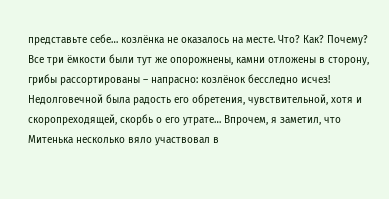представьте себе… козлёнка не оказалось на месте. Что? Как? Почему? Все три ёмкости были тут же опорожнены, камни отложены в сторону, грибы рассортированы – напрасно: козлёнок бесследно исчез!
Недолговечной была радость его обретения, чувствительной, хотя и скоропреходящей, скорбь о его утрате… Впрочем, я заметил, что Митенька несколько вяло участвовал в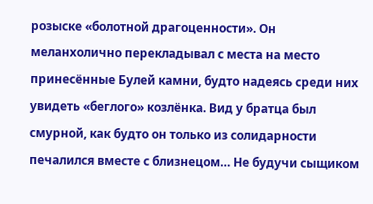розыске «болотной драгоценности». Он меланхолично перекладывал с места на место принесённые Булей камни, будто надеясь среди них увидеть «беглого» козлёнка. Вид у братца был смурной, как будто он только из солидарности печалился вместе с близнецом… Не будучи сыщиком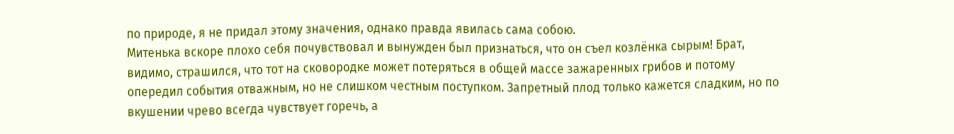по природе, я не придал этому значения, однако правда явилась сама собою.
Митенька вскоре плохо себя почувствовал и вынужден был признаться, что он съел козлёнка сырым! Брат, видимо, страшился, что тот на сковородке может потеряться в общей массе зажаренных грибов и потому опередил события отважным, но не слишком честным поступком. Запретный плод только кажется сладким, но по вкушении чрево всегда чувствует горечь, а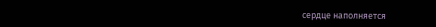сердце наполняется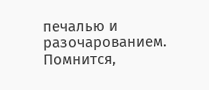печалью и разочарованием.
Помнится,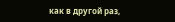как в другой раз,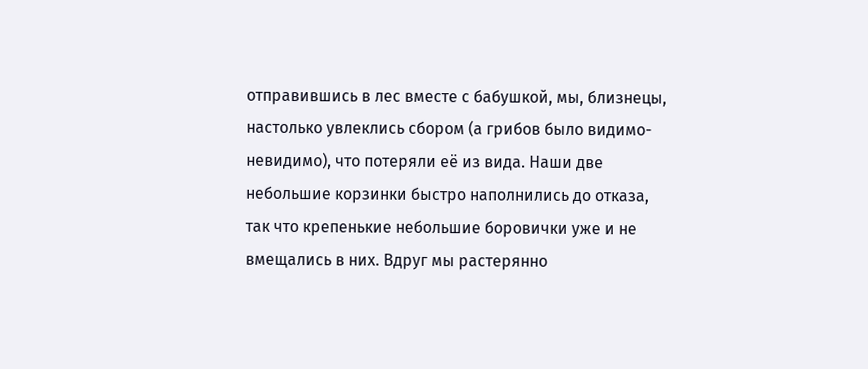отправившись в лес вместе с бабушкой, мы, близнецы, настолько увлеклись сбором (а грибов было видимо-невидимо), что потеряли её из вида. Наши две небольшие корзинки быстро наполнились до отказа, так что крепенькие небольшие боровички уже и не вмещались в них. Вдруг мы растерянно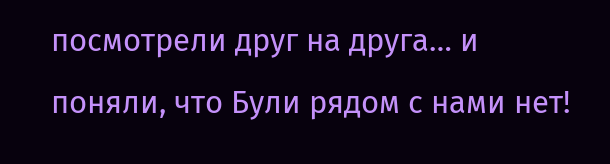посмотрели друг на друга… и поняли, что Були рядом с нами нет!